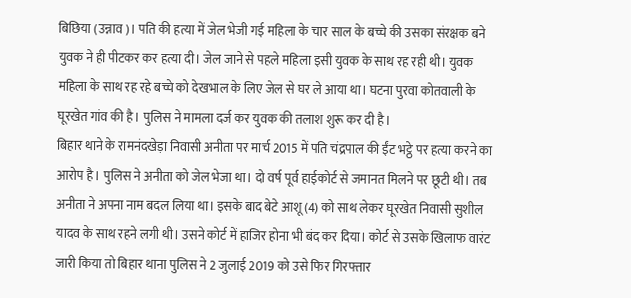बिछिया (उन्नाव)। पति की हत्या में जेल भेजी गई महिला के चार साल के बच्चे की उसका संरक्षक बने युवक ने ही पीटकर कर हत्या दी। जेल जाने से पहले महिला इसी युवक के साथ रह रही थी। युवक महिला के साथ रह रहे बच्चे को देखभाल के लिए जेल से घर ले आया था। घटना पुरवा कोतवाली के घूरखेत गांव की है। पुलिस ने मामला दर्ज कर युवक की तलाश शुरू कर दी है।
बिहार थाने के रामनंदखेड़ा निवासी अनीता पर मार्च 2015 में पति चंद्रपाल की ईंट भट्ठे पर हत्या करने का आरोप है। पुलिस ने अनीता को जेल भेजा था। दो वर्ष पूर्व हाईकोर्ट से जमानत मिलने पर छूटी थी। तब अनीता ने अपना नाम बदल लिया था। इसके बाद बेटे आशू (4) को साथ लेकर घूरखेत निवासी सुशील यादव के साथ रहने लगी थी। उसने कोर्ट में हाजिर होना भी बंद कर दिया। कोर्ट से उसके खिलाफ वारंट जारी किया तो बिहार थाना पुलिस ने 2 जुलाई 2019 को उसे फिर गिरफ्तार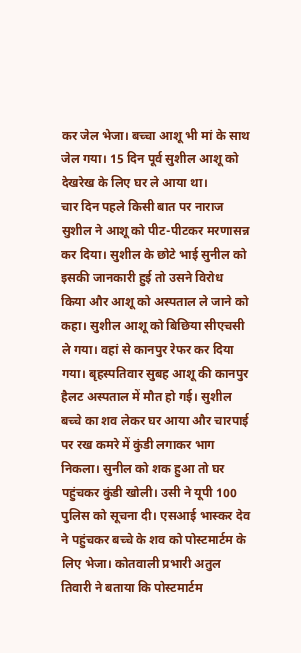कर जेल भेजा। बच्चा आशू भी मां के साथ जेल गया। 15 दिन पूर्व सुशील आशू को देखरेख के लिए घर ले आया था।
चार दिन पहले किसी बात पर नाराज सुशील ने आशू को पीट-पीटकर मरणासन्न कर दिया। सुशील के छोटे भाई सुनील को इसकी जानकारी हुई तो उसने विरोध किया और आशू को अस्पताल ले जाने को कहा। सुशील आशू को बिछिया सीएचसी ले गया। वहां से कानपुर रेफर कर दिया गया। बृहस्पतिवार सुबह आशू की कानपुर हैलट अस्पताल में मौत हो गई। सुशील बच्चे का शव लेकर घर आया और चारपाई पर रख कमरे में कुंडी लगाकर भाग निकला। सुनील को शक हुआ तो घर पहुंचकर कुंडी खोली। उसी ने यूपी 100 पुलिस को सूचना दी। एसआई भास्कर देव ने पहुंचकर बच्चे के शव को पोस्टमार्टम के लिए भेजा। कोतवाली प्रभारी अतुल तिवारी ने बताया कि पोस्टमार्टम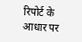रिपोर्ट के आधार पर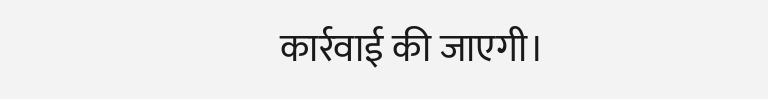कार्रवाई की जाएगी।